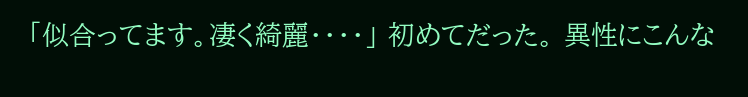「似合ってます。凄く綺麗・・・・」 初めてだった。 異性にこんな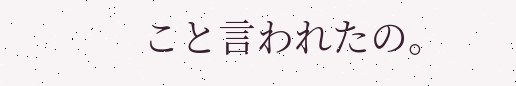こと言われたの。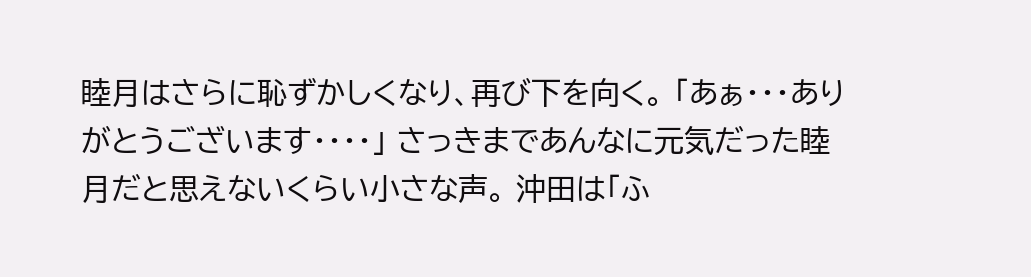睦月はさらに恥ずかしくなり、再び下を向く。 「あぁ・・・ありがとうございます・・・・」 さっきまであんなに元気だった睦月だと思えないくらい小さな声。 沖田は「ふ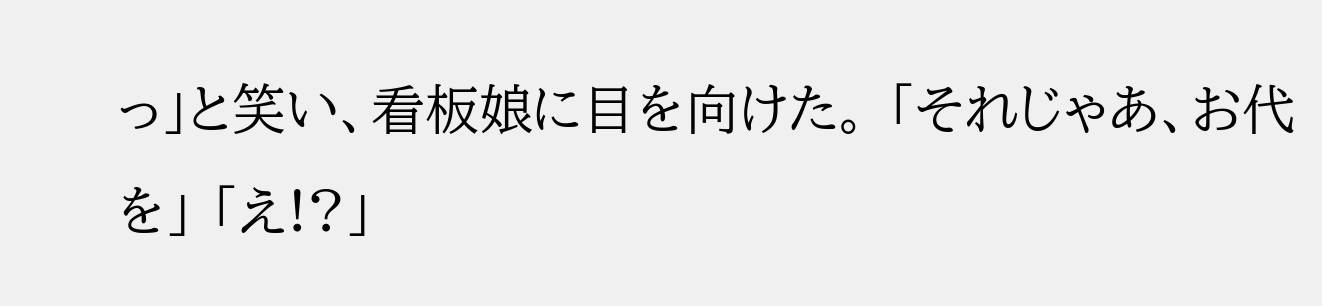っ」と笑い、看板娘に目を向けた。 「それじゃあ、お代を」 「え!?」